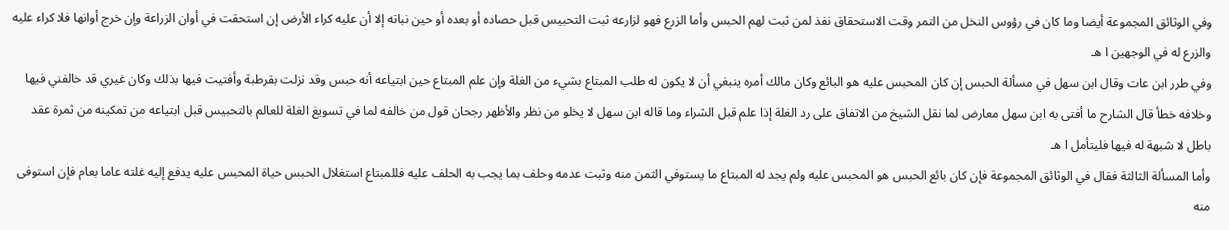وفي الوثائق المجموعة أيضا وما كان في رؤوس النخل من التمر وقت الاستحقاق نفذ لمن ثبت لهم الحبس وأما الزرع فهو لزارعه ثبت التحبيس قبل حصاده أو بعده أو حين نباته إلا أن عليه كراء الأرض إن استحقت في أوان الزراعة وإن خرج أوانها فلا كراء عليه والزرع له في الوجهين ا هـ
وفي طرر ابن عات وقال ابن سهل في مسألة الحبس إن كان المحبس عليه هو البائع وكان مالك أمره ينبغي أن لا يكون له طلب المبتاع بشيء من الغلة وإن علم المبتاع حين ابتياعه أنه حبس وقد نزلت بقرطبة وأفتيت فيها بذلك وكان غيري قد خالفني فيها وخلافه خطأ قال الشارح ما أفتى به ابن سهل معارض لما نقل الشيخ من الاتفاق على رد الغلة إذا علم قبل الشراء وما قاله ابن سهل لا يخلو من نظر والأظهر رجحان قول من خالفه لما في تسويغ الغلة للعالم بالتحبيس قبل ابتياعه من تمكينه من ثمرة عقد باطل لا شبهة له فيها فليتأمل ا هـ
وأما المسألة الثالثة فقال في الوثائق المجموعة فإن كان بائع الحبس هو المحبس عليه ولم يجد له المبتاع ما يستوفي الثمن منه وثبت عدمه وحلف بما يجب به الحلف عليه فللمبتاع استغلال الحبس حياة المحبس عليه يدفع إليه غلته عاما بعام فإن استوفى منه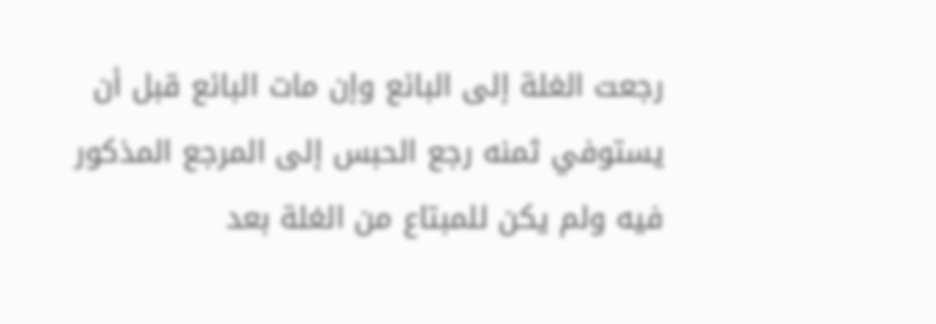رجعت الغلة إلى البائع وإن مات البائع قبل أن يستوفي ثمنه رجع الحبس إلى المرجع المذكور فيه ولم يكن للمبتاع من الغلة بعد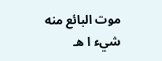موت البائع منه شيء ا هـ